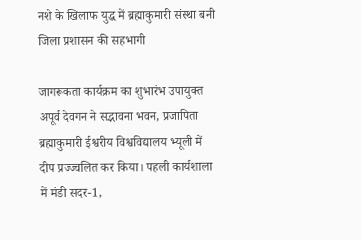नशे के खिलाफ युद्ध में ब्रह्माकुमारी संस्था बनी जिला प्रशासन की सहभागी

जागरूकता कार्यक्रम का शुभारंभ उपायुक्त अपूर्व देवगन ने सद्भावना भवन, प्रजापिता ब्रह्माकुमारी ईश्वरीय विश्वविद्यालय भ्यूली में दीप प्रज्ज्वलित कर किया। पहली कार्यशाला में मंडी सदर-1,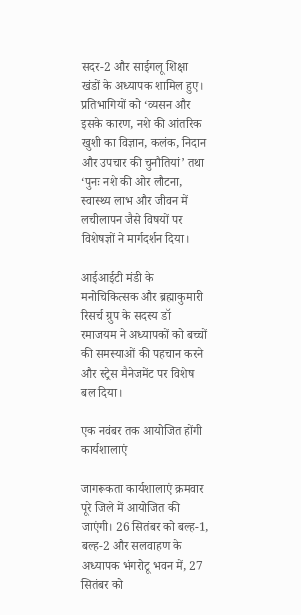सदर-2 और साईगलू शिक्षा खंडों के अध्यापक शामिल हुए। प्रतिभागियों को ‘व्यसन और इसके कारण, नशे की आंतरिक खुशी का विज्ञान, कलंक, निदान और उपचार की चुनौतियां’ तथा ‘पुनः नशे की ओर लौटना, स्वास्थ्य लाभ और जीवन में लचीलापन जैसे विषयों पर विशेषज्ञों ने मार्गदर्शन दिया।

आईआईटी मंडी के मनोचिकित्सक और ब्रह्माकुमारी रिसर्च ग्रुप के सदस्य डॉ रमाजयम ने अध्यापकों को बच्चों की समस्याओं की पहचान करने और स्ट्रेस मैनेजमेंट पर विशेष बल दिया।

एक नवंबर तक आयोजित होंगी कार्यशालाएं

जागरूकता कार्यशालाएं क्रमवार पूरे जिले में आयोजित की जाएंगी। 26 सितंबर को बल्ह-1, बल्ह-2 और सलवाहण के अध्यापक भंगरोटू भवन में, 27 सितंबर को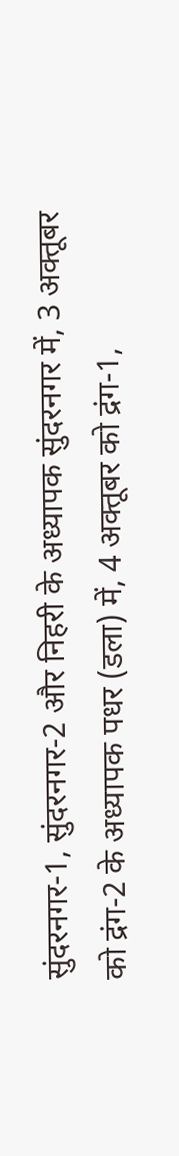सुंदरनगर-1, सुंदरनगर-2 और निहरी के अध्यापक सुंदरनगर में, 3 अक्तूबर को द्रंग-2 के अध्यापक पधर (डला) में, 4 अक्तूबर को द्रंग-1,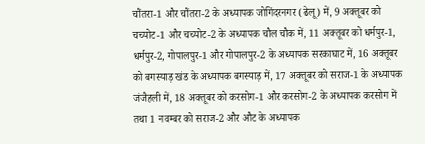चौंतरा-1 और चौंतरा-2 के अध्यापक जोगिंदरनगर (ढेलू) में, 9 अक्तूबर को चच्योट-1 और चच्योट-2 के अध्यापक चौल चौक में, 11 अक्तूबर को धर्मपुर-1, धर्मपुर-2, गोपालपुर-1 और गोपालपुर-2 के अध्यापक सरकाघाट में, 16 अक्तूबर को बगस्याड़ खंड के अध्यापक बगस्याड़ में, 17 अक्तूबर को सराज-1 के अध्यापक जंजैहली में, 18 अक्तूबर को करसोग-1 और करसोग-2 के अध्यापक करसोग में तथा 1 नवम्बर को सराज-2 और औट के अध्यापक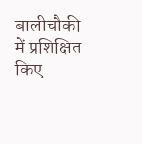बालीचौकी में प्रशिक्षित किए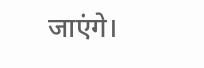जाएंगे।